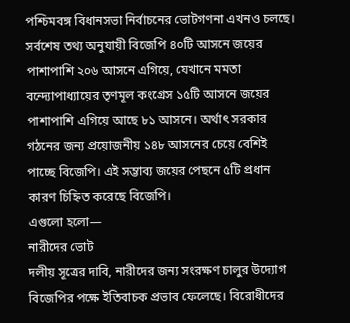পশ্চিমবঙ্গ বিধানসভা নির্বাচনের ভোটগণনা এখনও চলছে। সর্বশেষ তথ্য অনুযায়ী বিজেপি ৪০টি আসনে জয়ের পাশাপাশি ২০৬ আসনে এগিয়ে, যেখানে মমতা বন্দ্যোপাধ্যায়ের তৃণমূল কংগ্রেস ১৫টি আসনে জয়ের পাশাপাশি এগিয়ে আছে ৮১ আসনে। অর্থাৎ সরকার গঠনের জন্য প্রয়োজনীয় ১৪৮ আসনের চেয়ে বেশিই পাচ্ছে বিজেপি। এই সম্ভাব্য জয়ের পেছনে ৫টি প্রধান কারণ চিহ্নিত করেছে বিজেপি।
এগুলো হলো—
নারীদের ভোট
দলীয় সূত্রের দাবি, নারীদের জন্য সংরক্ষণ চালুর উদ্যোগ বিজেপির পক্ষে ইতিবাচক প্রভাব ফেলেছে। বিরোধীদের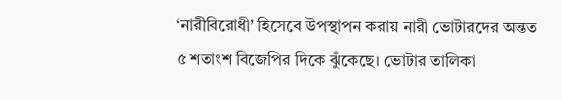‘নারীবিরোধী’ হিসেবে উপস্থাপন করায় নারী ভোটারদের অন্তত ৫ শতাংশ বিজেপির দিকে ঝুঁকেছে। ভোটার তালিকা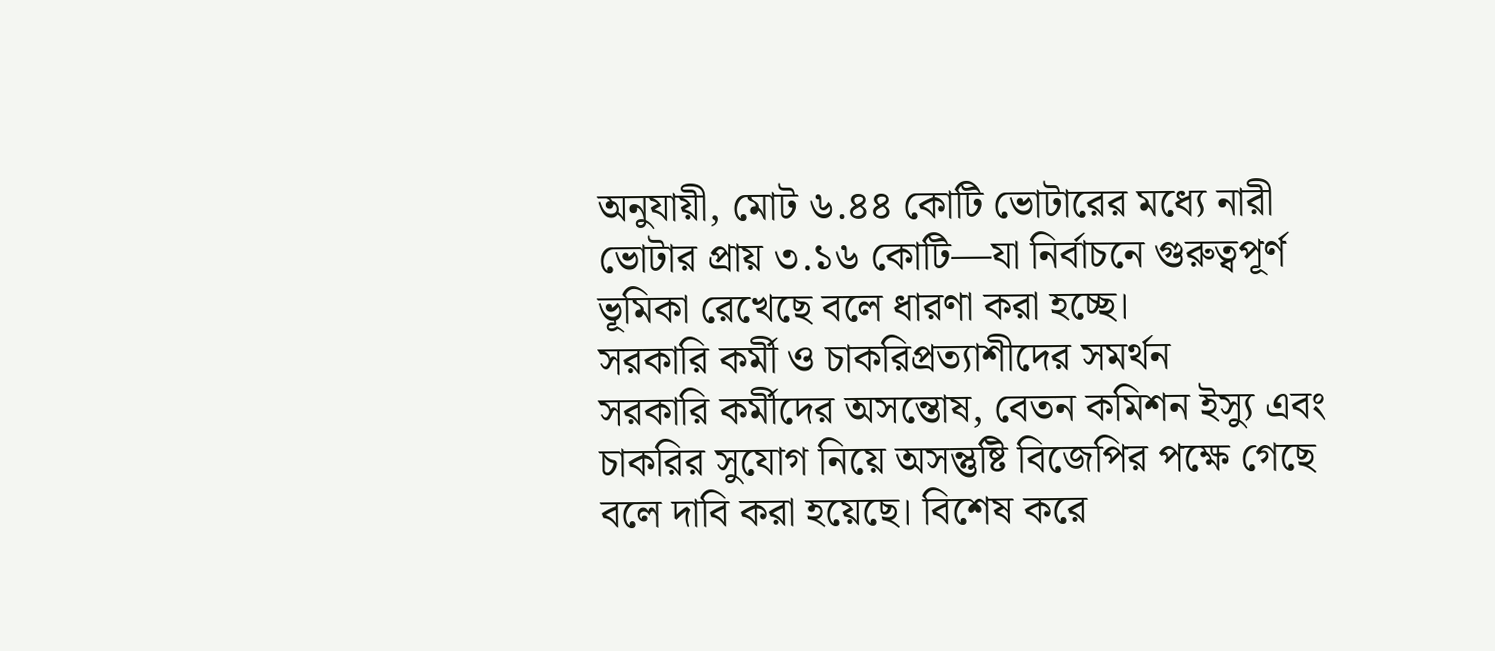অনুযায়ী, মোট ৬.৪৪ কোটি ভোটারের মধ্যে নারী ভোটার প্রায় ৩.১৬ কোটি—যা নির্বাচনে গুরুত্বপূর্ণ ভূমিকা রেখেছে বলে ধারণা করা হচ্ছে।
সরকারি কর্মী ও চাকরিপ্রত্যাশীদের সমর্থন
সরকারি কর্মীদের অসন্তোষ, বেতন কমিশন ইস্যু এবং চাকরির সুযোগ নিয়ে অসন্তুষ্টি বিজেপির পক্ষে গেছে বলে দাবি করা হয়েছে। বিশেষ করে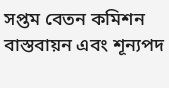সপ্তম বেতন কমিশন বাস্তবায়ন এবং শূন্যপদ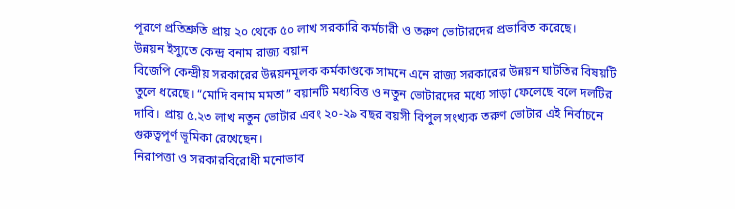পূরণে প্রতিশ্রুতি প্রায় ২০ থেকে ৫০ লাখ সরকারি কর্মচারী ও তরুণ ভোটারদের প্রভাবিত করেছে।
উন্নয়ন ইস্যুতে কেন্দ্র বনাম রাজ্য বয়ান
বিজেপি কেন্দ্রীয় সরকারের উন্নয়নমূলক কর্মকাণ্ডকে সামনে এনে রাজ্য সরকারের উন্নয়ন ঘাটতির বিষয়টি তুলে ধরেছে। “মোদি বনাম মমতা” বয়ানটি মধ্যবিত্ত ও নতুন ভোটারদের মধ্যে সাড়া ফেলেছে বলে দলটির দাবি। প্রায় ৫.২৩ লাখ নতুন ভোটার এবং ২০-২৯ বছর বয়সী বিপুল সংখ্যক তরুণ ভোটার এই নির্বাচনে গুরুত্বপূর্ণ ভূমিকা রেখেছেন।
নিরাপত্তা ও সরকারবিরোধী মনোভাব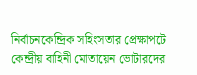নির্বাচনকেন্দ্রিক সহিংসতার প্রেক্ষাপটে কেন্দ্রীয় বাহিনী মোতায়েন ভোটারদের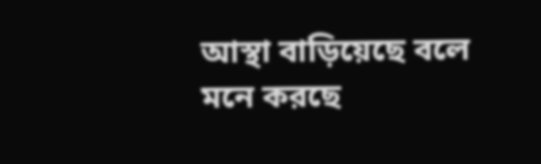আস্থা বাড়িয়েছে বলে মনে করছে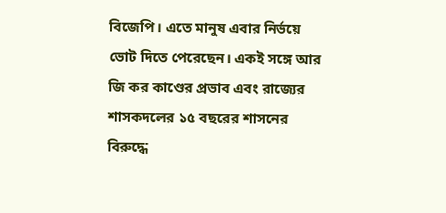বিজেপি। এতে মানুষ এবার নির্ভয়ে ভোট দিতে পেরেছেন। একই সঙ্গে আর জি কর কাণ্ডের প্রভাব এবং রাজ্যের শাসকদলের ১৫ বছরের শাসনের বিরুদ্ধে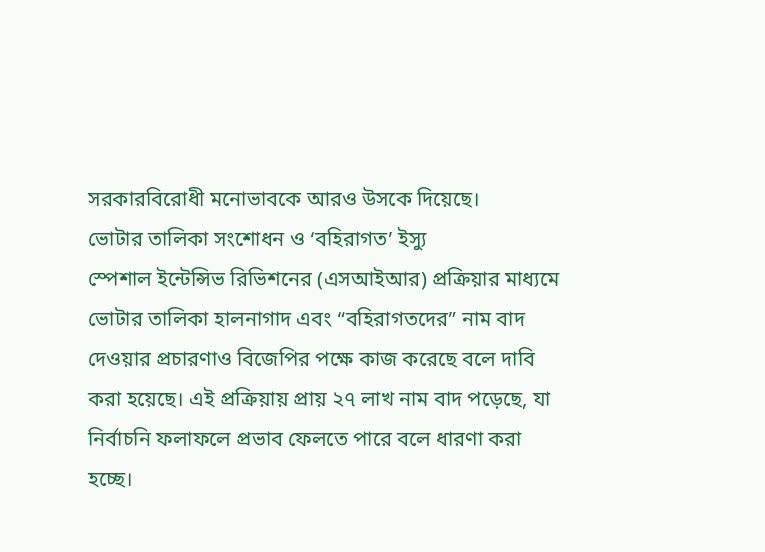সরকারবিরোধী মনোভাবকে আরও উসকে দিয়েছে।
ভোটার তালিকা সংশোধন ও ‘বহিরাগত’ ইস্যু
স্পেশাল ইন্টেন্সিভ রিভিশনের (এসআইআর) প্রক্রিয়ার মাধ্যমে ভোটার তালিকা হালনাগাদ এবং “বহিরাগতদের” নাম বাদ দেওয়ার প্রচারণাও বিজেপির পক্ষে কাজ করেছে বলে দাবি করা হয়েছে। এই প্রক্রিয়ায় প্রায় ২৭ লাখ নাম বাদ পড়েছে, যা নির্বাচনি ফলাফলে প্রভাব ফেলতে পারে বলে ধারণা করা হচ্ছে।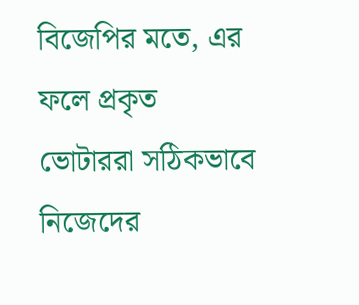বিজেপির মতে, এর ফলে প্রকৃত ভোটাররা সঠিকভাবে নিজেদের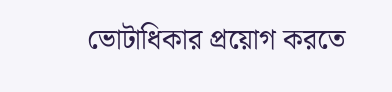ভোটাধিকার প্রয়োগ করতে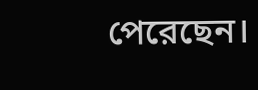পেরেছেন।